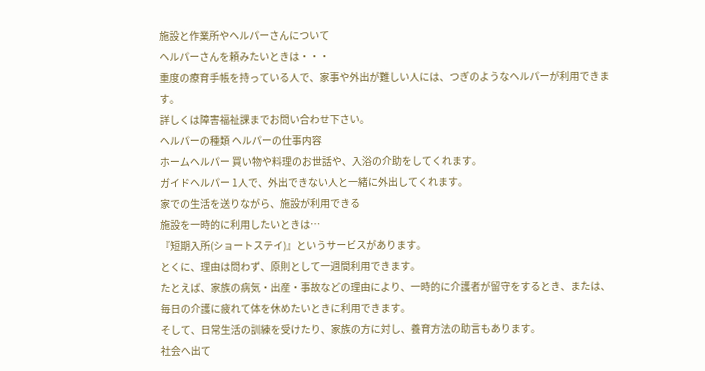施設と作業所やヘルパーさんについて
ヘルパーさんを頼みたいときは・・・
重度の療育手帳を持っている人で、家事や外出が難しい人には、つぎのようなヘルパーが利用できます。
詳しくは障害福祉課までお問い合わせ下さい。
ヘルパーの種類 ヘルパーの仕事内容
ホームヘルパー 買い物や料理のお世話や、入浴の介助をしてくれます。
ガイドヘルパー 1人で、外出できない人と一緒に外出してくれます。
家での生活を送りながら、施設が利用できる
施設を一時的に利用したいときは…
『短期入所(ショートステイ)』というサービスがあります。
とくに、理由は問わず、原則として一週間利用できます。
たとえば、家族の病気・出産・事故などの理由により、一時的に介護者が留守をするとき、または、毎日の介護に疲れて体を休めたいときに利用できます。
そして、日常生活の訓練を受けたり、家族の方に対し、養育方法の助言もあります。
社会へ出て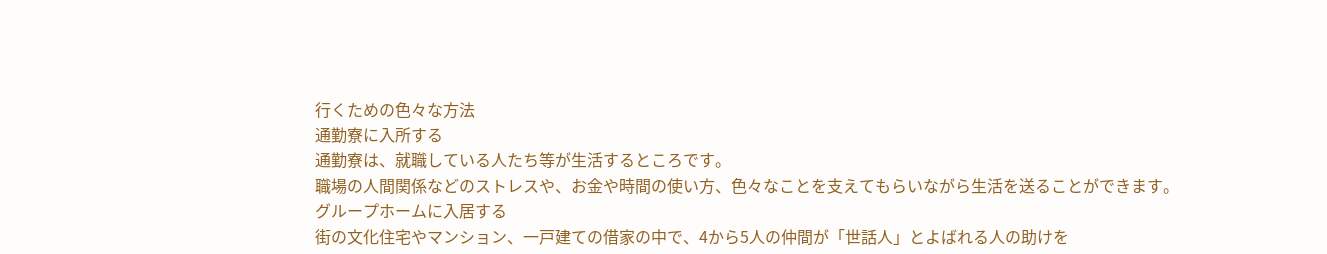行くための色々な方法
通勤寮に入所する
通勤寮は、就職している人たち等が生活するところです。
職場の人間関係などのストレスや、お金や時間の使い方、色々なことを支えてもらいながら生活を送ることができます。
グループホームに入居する
街の文化住宅やマンション、一戸建ての借家の中で、4から5人の仲間が「世話人」とよばれる人の助けを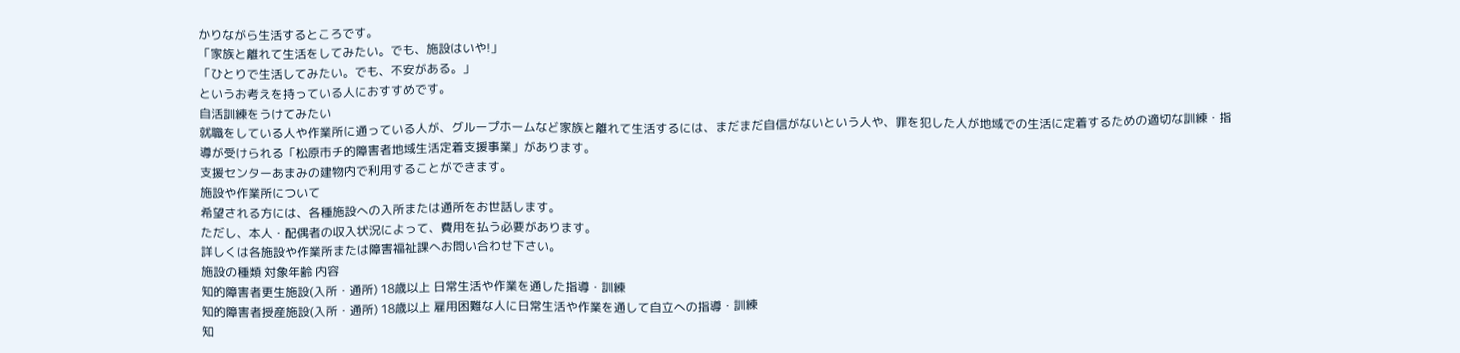かりながら生活するところです。
「家族と離れて生活をしてみたい。でも、施設はいや!」
「ひとりで生活してみたい。でも、不安がある。」
というお考えを持っている人におすすめです。
自活訓練をうけてみたい
就職をしている人や作業所に通っている人が、グループホームなど家族と離れて生活するには、まだまだ自信がないという人や、罪を犯した人が地域での生活に定着するための適切な訓練・指導が受けられる「松原市チ的障害者地域生活定着支援事業」があります。
支援センターあまみの建物内で利用することができます。
施設や作業所について
希望される方には、各種施設への入所または通所をお世話します。
ただし、本人・配偶者の収入状況によって、費用を払う必要があります。
詳しくは各施設や作業所または障害福祉課へお問い合わせ下さい。
施設の種類 対象年齢 内容
知的障害者更生施設(入所・通所) 18歳以上 日常生活や作業を通した指導・訓練
知的障害者授産施設(入所・通所) 18歳以上 雇用困難な人に日常生活や作業を通して自立への指導・訓練
知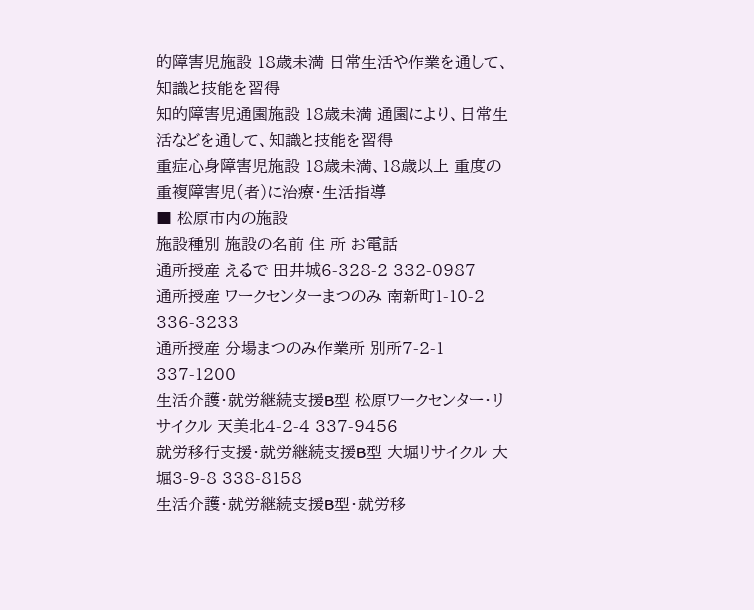的障害児施設 18歳未満 日常生活や作業を通して、知識と技能を習得
知的障害児通園施設 18歳未満 通園により、日常生活などを通して、知識と技能を習得
重症心身障害児施設 18歳未満、18歳以上 重度の重複障害児(者)に治療・生活指導
■ 松原市内の施設
施設種別 施設の名前 住 所 お電話
通所授産 えるで 田井城6-328-2 332-0987
通所授産 ワークセンターまつのみ 南新町1-10-2 336-3233
通所授産 分場まつのみ作業所 別所7-2-1 337-1200
生活介護・就労継続支援B型 松原ワークセンター・リサイクル 天美北4-2-4 337-9456
就労移行支援・就労継続支援B型 大堀リサイクル 大堀3-9-8 338-8158
生活介護・就労継続支援B型・就労移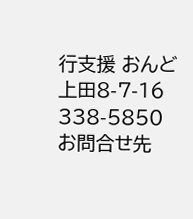行支援 おんど 上田8-7-16 338-5850
お問合せ先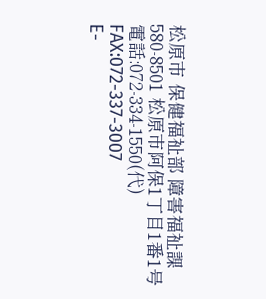松原市 保健福祉部 障害福祉課
580-8501 松原市阿保1丁目1番1号
電話:072-334-1550(代)
FAX:072-337-3007
E-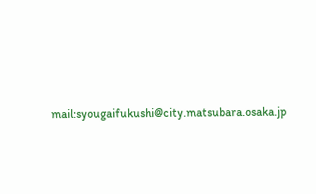mail:syougaifukushi@city.matsubara.osaka.jp